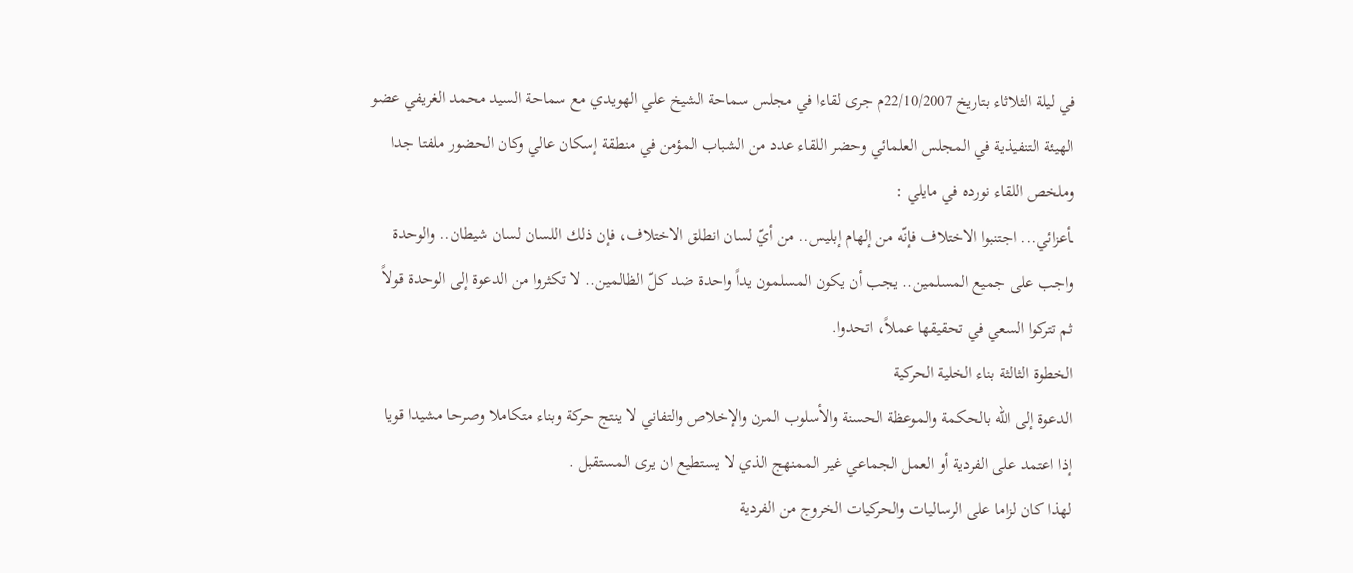في ليلة الثلاثاء بتاريخ 22/10/2007م جرى لقاءا في مجلس سماحة الشيخ علي الهويدي مع سماحة السيد محمد الغريفي عضو الهيئة التنفيذية في المجلس العلمائي وحضر اللقاء عدد من الشباب المؤمن في منطقة إسكان عالي وكان الحضور ملفتا جدا وملخص اللقاء نورده في مايلي :
ـأعزائي... اجتنبوا الاختلاف فإنّه من إلهام إبليس.. من أيّ لسان انطلق الاختلاف، فإن ذلك اللسان لسان شيطان.. والوحدة واجب على جميع المسلمين.. يجب أن يكون المسلمون يداً واحدة ضد كلّ الظالمين.. لا تكثروا من الدعوة إلى الوحدة قولاً ثم تتركوا السعي في تحقيقها عملاً، اتحدوا.
الخطوة الثالثة بناء الخلية الحركية
الدعوة إلى الله بالحكمة والموعظة الحسنة والأسلوب المرن والإخلاص والتفاني لا ينتج حركة وبناء متكاملا وصرحا مشيدا قويا إذا اعتمد على الفردية أو العمل الجماعي غير الممنهج الذي لا يستطيع ان يرى المستقبل .
لهذا كان لزاما على الرساليات والحركيات الخروج من الفردية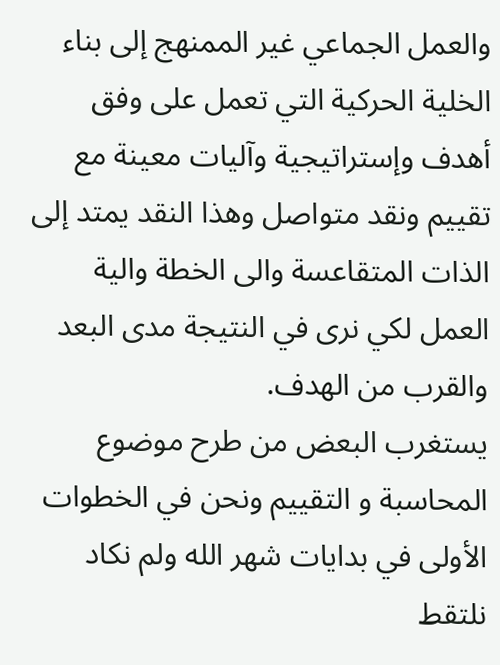والعمل الجماعي غير الممنهج إلى بناء الخلية الحركية التي تعمل على وفق أهدف وإستراتيجية وآليات معينة مع تقييم ونقد متواصل وهذا النقد يمتد إلى الذات المتقاعسة والى الخطة والية العمل لكي نرى في النتيجة مدى البعد والقرب من الهدف.
يستغرب البعض من طرح موضوع المحاسبة و التقييم ونحن في الخطوات الأولى في بدايات شهر الله ولم نكاد نلتقط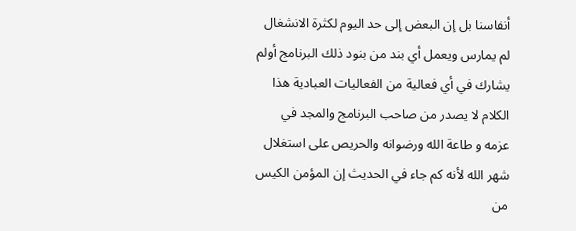أنفاسنا بل إن البعض إلى حد اليوم لكثرة الانشغال لم يمارس ويعمل أي بند من بنود ذلك البرنامج أولم يشارك في أي فعالية من الفعاليات العبادية هذا الكلام لا يصدر من صاحب البرنامج والمجد في عزمه و طاعة الله ورضوانه والحريص على استغلال شهر الله لأنه كم جاء في الحديث إن المؤمن الكيس من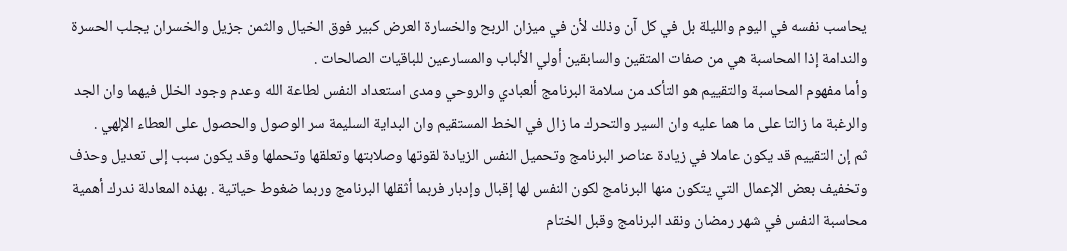يحاسب نفسه في اليوم والليلة بل في كل آن وذلك لأن في ميزان الربح والخسارة العرض كبير فوق الخيال والثمن جزيل والخسران يجلب الحسرة والندامة إذا المحاسبة هي من صفات المتقين والسابقين أولي الألباب والمسارعين للباقيات الصالحات .
وأما مفهوم المحاسبة والتقييم هو التأكد من سلامة البرنامج ألعبادي والروحي ومدى استعداد النفس لطاعة الله وعدم وجود الخلل فيهما وان الجد والرغبة ما زالتا على ما هما عليه وان السير والتحرك ما زال في الخط المستقيم وان البداية السليمة سر الوصول والحصول على العطاء الإلهي .
ثم إن التقييم قد يكون عاملا في زيادة عناصر البرنامج وتحميل النفس الزيادة لقوتها وصلابتها وتعلقها وتحملها وقد يكون سبب إلى تعديل وحذف وتخفيف بعض الإعمال التي يتكون منها البرنامج لكون النفس لها إقبال وإدبار فربما أثقلها البرنامج وربما ضغوط حياتية . بهذه المعادلة ندرك أهمية محاسبة النفس في شهر رمضان ونقد البرنامج وقبل الختام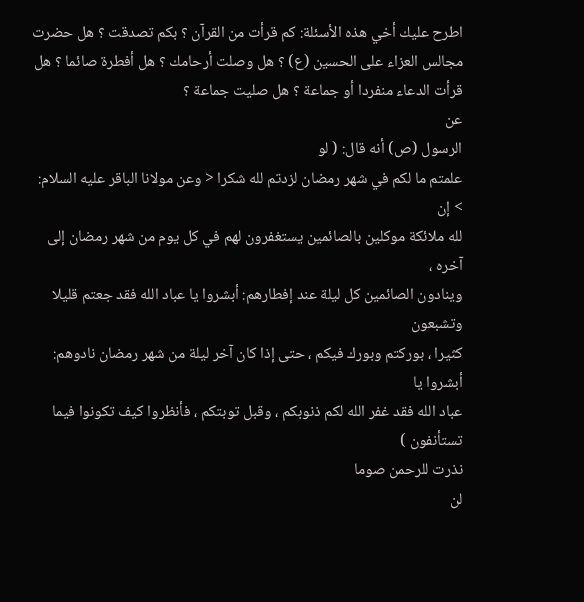اطرح عليك أخي هذه الأسئلة: كم قرأت من القرآن ؟ بكم تصدقت ؟ هل حضرت مجالس العزاء على الحسين (ع) ؟ هل وصلت أرحامك ؟ هل أفطرة صائما ؟ هل قرأت الدعاء منفردا أو جماعة ؟ هل صليت جماعة ؟
عن
الرسول (ص) أنه قال: ( لو
علمتم ما لكم في شهر رمضان لزدتم لله شكرا < وعن مولانا الباقر عليه السلام: > إن
لله ملائكة موكلين بالصائمين يستغفرون لهم في كل يوم من شهر رمضان إلى آخره ،
وينادون الصائمين كل ليلة عند إفطارهم: أبشروا يا عباد الله فقد جعتم قليلا وتشبعون
كثيرا ، بوركتم وبورك فيكم ، حتى إذا كان آخر ليلة من شهر رمضان نادوهم: أبشروا يا
عباد الله فقد غفر الله لكم ذنوبكم ، وقبل توبتكم ، فأنظروا كيف تكونوا فيما
تستأنفون )
نذرت للرحمن صوما
لن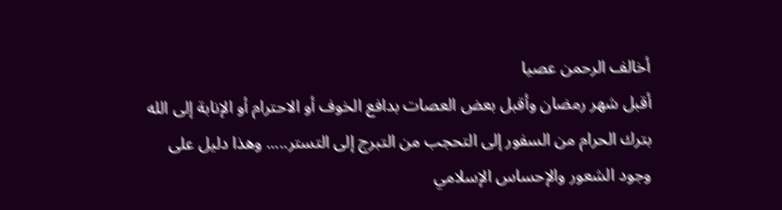أخالف الرحمن عصيا
أقبل شهر رمضان وأقبل بعض العصات بدافع الخوف أو الاحترام أو الإنابة إلى الله بترك الحرام من السفور إلى التحجب من التبرج إلى التستر..... وهذا دليل على وجود الشعور والإحساس الإسلامي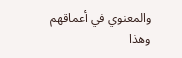والمعنوي في أعماقهم وهذا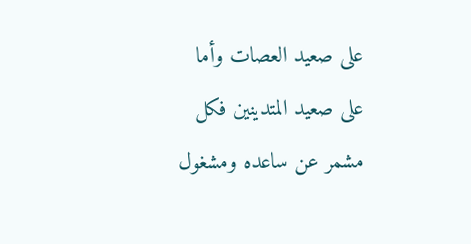على صعيد العصات وأما على صعيد المتدينين فكل مشمر عن ساعده ومشغول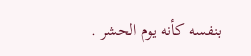بنفسه كأنه يوم الحشر .